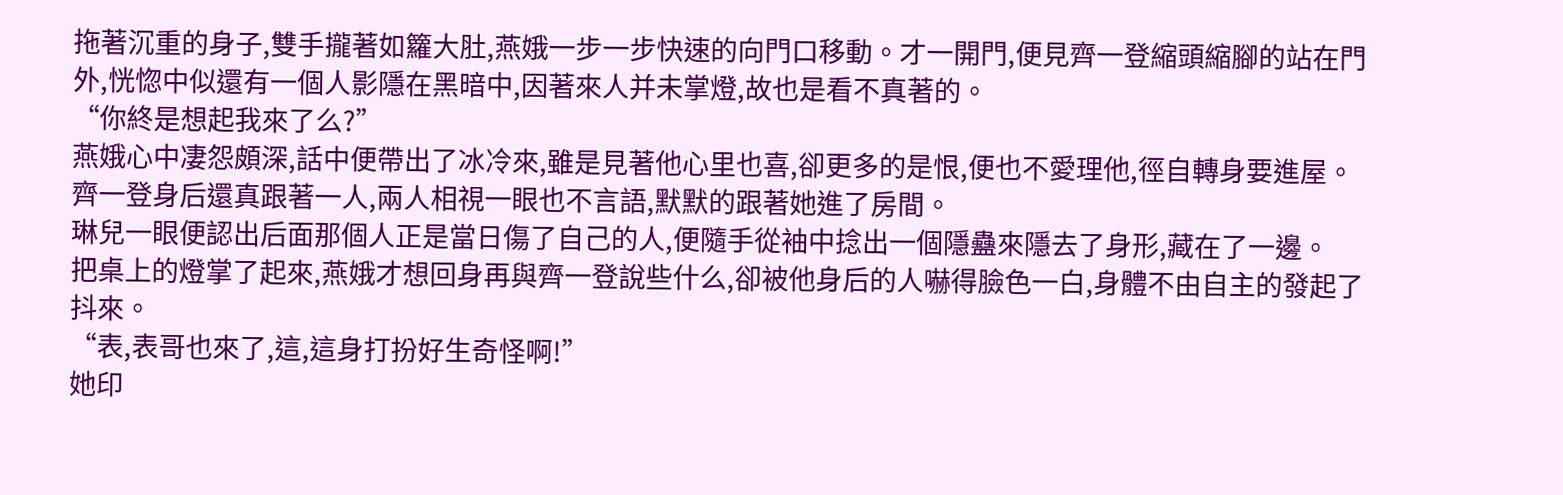拖著沉重的身子,雙手攏著如籮大肚,燕娥一步一步快速的向門口移動。才一開門,便見齊一登縮頭縮腳的站在門外,恍惚中似還有一個人影隱在黑暗中,因著來人并未掌燈,故也是看不真著的。
“你終是想起我來了么?”
燕娥心中凄怨頗深,話中便帶出了冰冷來,雖是見著他心里也喜,卻更多的是恨,便也不愛理他,徑自轉身要進屋。
齊一登身后還真跟著一人,兩人相視一眼也不言語,默默的跟著她進了房間。
琳兒一眼便認出后面那個人正是當日傷了自己的人,便隨手從袖中捻出一個隱蠱來隱去了身形,藏在了一邊。
把桌上的燈掌了起來,燕娥才想回身再與齊一登說些什么,卻被他身后的人嚇得臉色一白,身體不由自主的發起了抖來。
“表,表哥也來了,這,這身打扮好生奇怪啊!”
她印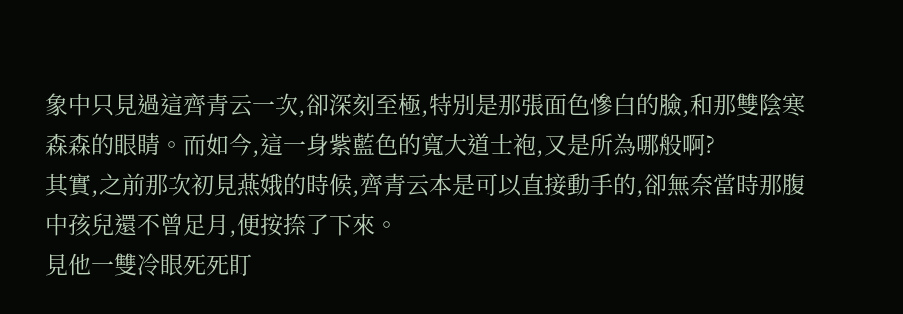象中只見過這齊青云一次,卻深刻至極,特別是那張面色慘白的臉,和那雙陰寒森森的眼睛。而如今,這一身紫藍色的寬大道士袍,又是所為哪般啊?
其實,之前那次初見燕娥的時候,齊青云本是可以直接動手的,卻無奈當時那腹中孩兒還不曾足月,便按捺了下來。
見他一雙冷眼死死盯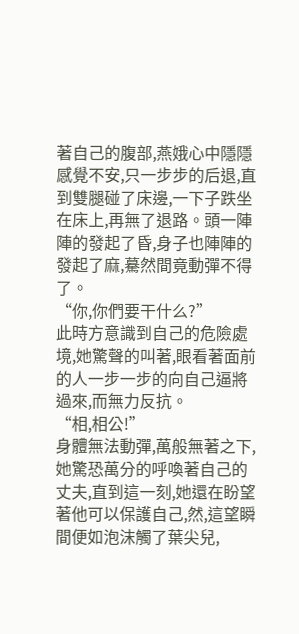著自己的腹部,燕娥心中隱隱感覺不安,只一步步的后退,直到雙腿碰了床邊,一下子跌坐在床上,再無了退路。頭一陣陣的發起了昏,身子也陣陣的發起了麻,驀然間竟動彈不得了。
“你,你們要干什么?”
此時方意識到自己的危險處境,她驚聲的叫著,眼看著面前的人一步一步的向自己逼將過來,而無力反抗。
“相,相公!”
身體無法動彈,萬般無著之下,她驚恐萬分的呼喚著自己的丈夫,直到這一刻,她還在盼望著他可以保護自己,然,這望瞬間便如泡沫觸了葉尖兒,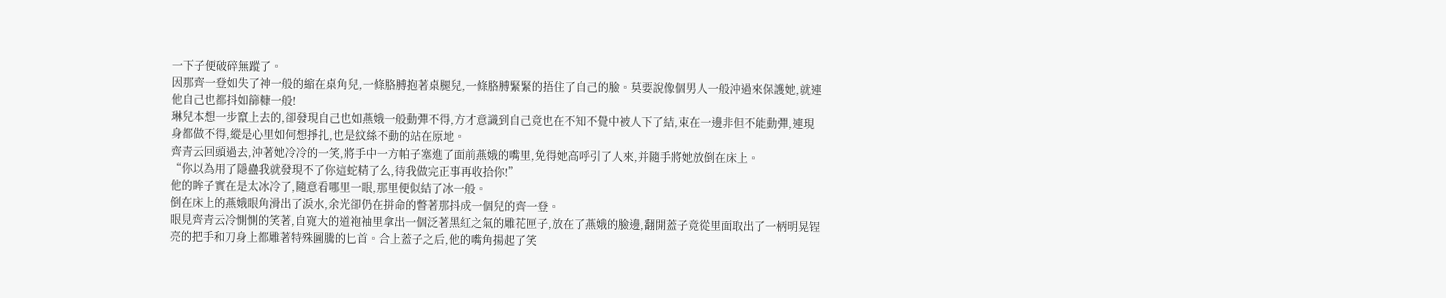一下子便破碎無蹤了。
因那齊一登如失了神一般的縮在桌角兒,一條胳膊抱著桌腿兒,一條胳膊緊緊的捂住了自己的臉。莫要說像個男人一般沖過來保護她,就連他自己也都抖如篩糠一般!
琳兒本想一步竄上去的,卻發現自己也如燕娥一般動彈不得,方才意識到自己竟也在不知不覺中被人下了結,束在一邊非但不能動彈,連現身都做不得,縱是心里如何想掙扎,也是紋絲不動的站在原地。
齊青云回頭過去,沖著她冷冷的一笑,將手中一方帕子塞進了面前燕娥的嘴里,免得她高呼引了人來,并隨手將她放倒在床上。
“你以為用了隱蠱我就發現不了你這蛇精了么,待我做完正事再收拾你!”
他的眸子實在是太冰冷了,隨意看哪里一眼,那里便似結了冰一般。
倒在床上的燕娥眼角滑出了淚水,余光卻仍在拼命的瞥著那抖成一個兒的齊一登。
眼見齊青云冷惻惻的笑著,自寬大的道袍袖里拿出一個泛著黑紅之氣的雕花匣子,放在了燕娥的臉邊,翻開蓋子竟從里面取出了一柄明晃锃亮的把手和刀身上都雕著特殊圖騰的匕首。合上蓋子之后,他的嘴角揚起了笑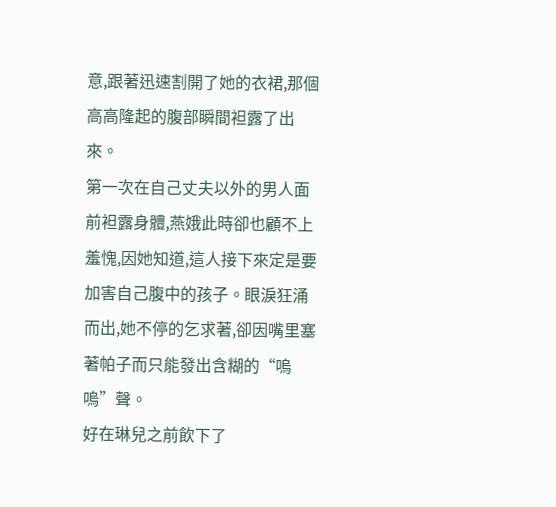意,跟著迅速割開了她的衣裙,那個高高隆起的腹部瞬間袒露了出來。
第一次在自己丈夫以外的男人面前袒露身體,燕娥此時卻也顧不上羞愧,因她知道,這人接下來定是要加害自己腹中的孩子。眼淚狂涌而出,她不停的乞求著,卻因嘴里塞著帕子而只能發出含糊的“嗚嗚”聲。
好在琳兒之前飲下了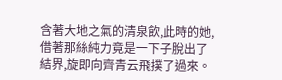含著大地之氣的清泉飲,此時的她,借著那絲純力竟是一下子脫出了結界,旋即向齊青云飛撲了過來。